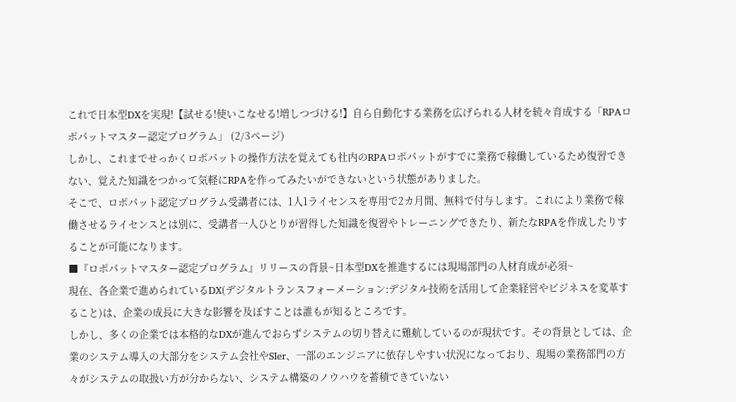これで日本型DXを実現!【試せる!使いこなせる!増しつづける!】自ら自動化する業務を広げられる人材を続々育成する「RPAロボパットマスター認定プログラム」 (2/3ページ)
しかし、これまでせっかくロボパットの操作方法を覚えても社内のRPAロボパットがすでに業務で稼働しているため復習できない、覚えた知識をつかって気軽にRPAを作ってみたいができないという状態がありました。
そこで、ロボパット認定プログラム受講者には、1人1ライセンスを専用で2カ月間、無料で付与します。これにより業務で稼働させるライセンスとは別に、受講者一人ひとりが習得した知識を復習やトレーニングできたり、新たなRPAを作成したりすることが可能になります。
■『ロボパットマスター認定プログラム』リリースの背景~日本型DXを推進するには現場部門の人材育成が必須~
現在、各企業で進められているDX(デジタルトランスフォーメーション:デジタル技術を活用して企業経営やビジネスを変革すること)は、企業の成長に大きな影響を及ぼすことは誰もが知るところです。
しかし、多くの企業では本格的なDXが進んでおらずシステムの切り替えに難航しているのが現状です。その背景としては、企業のシステム導入の大部分をシステム会社やSIer、一部のエンジニアに依存しやすい状況になっており、現場の業務部門の方々がシステムの取扱い方が分からない、システム構築のノウハウを蓄積できていない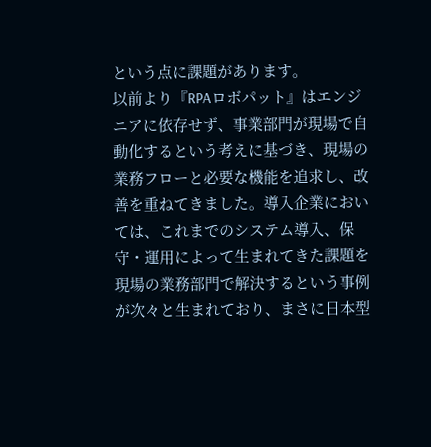という点に課題があります。
以前より『RPAロボパット』はエンジニアに依存せず、事業部門が現場で自動化するという考えに基づき、現場の業務フローと必要な機能を追求し、改善を重ねてきました。導入企業においては、これまでのシステム導入、保守・運用によって生まれてきた課題を現場の業務部門で解決するという事例が次々と生まれており、まさに日本型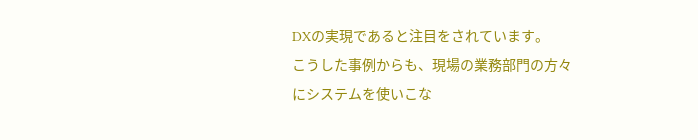DXの実現であると注目をされています。
こうした事例からも、現場の業務部門の方々にシステムを使いこな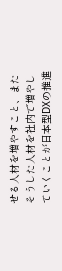せる人材を増やすこと、またそうした人材を社内で増やしていくことが日本型DXの推進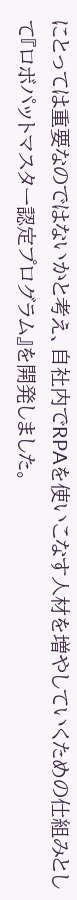にとっては重要なのではないかと考え、自社内でRPAを使いこなす人材を増やしていくための仕組みとして『ロボパットマスター認定プログラム』を開発しました。